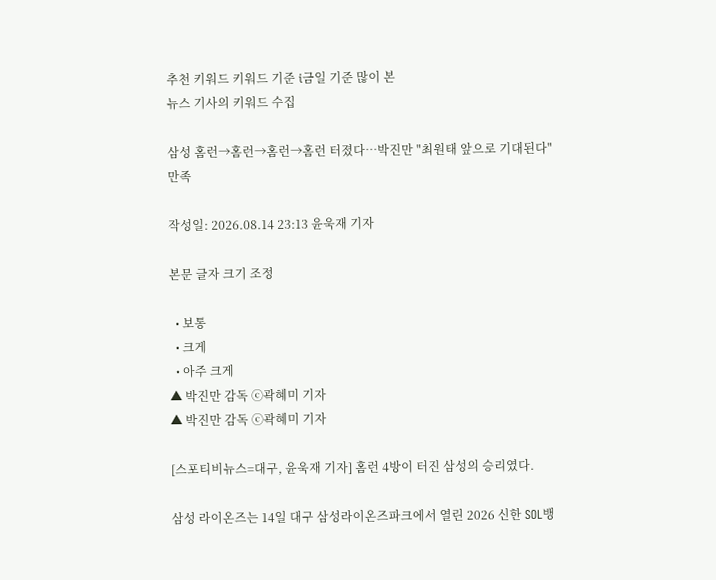추천 키워드 키워드 기준 i금일 기준 많이 본
뉴스 기사의 키워드 수집

삼성 홈런→홈런→홈런→홈런 터졌다…박진만 "최원태 앞으로 기대된다" 만족

작성일: 2026.08.14 23:13 윤욱재 기자

본문 글자 크기 조정

  • 보통
  • 크게
  • 아주 크게
▲ 박진만 감독 ⓒ곽혜미 기자
▲ 박진만 감독 ⓒ곽혜미 기자

[스포티비뉴스=대구, 윤욱재 기자] 홈런 4방이 터진 삼성의 승리였다.

삼성 라이온즈는 14일 대구 삼성라이온즈파크에서 열린 2026 신한 SOL뱅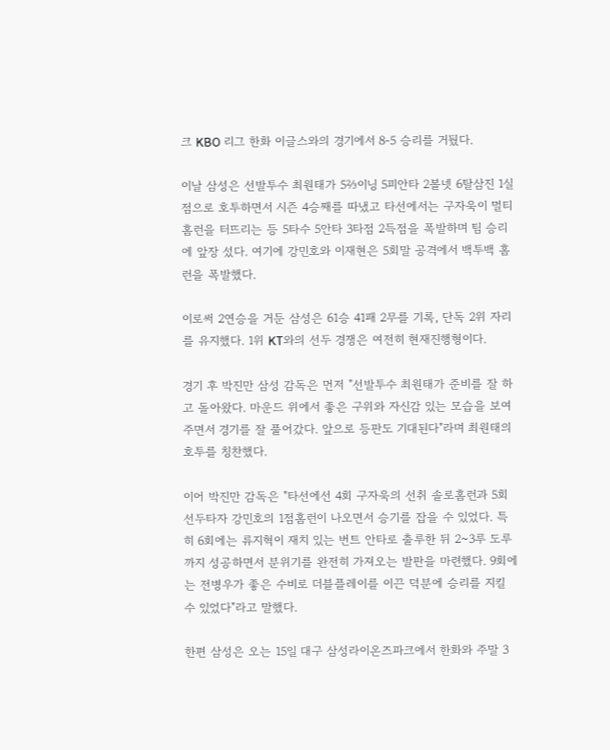크 KBO 리그 한화 이글스와의 경기에서 8-5 승리를 거뒀다.

이날 삼성은 선발투수 최원태가 5⅔이닝 5피안타 2볼넷 6탈삼진 1실점으로 호투하면서 시즌 4승째를 따냈고 타선에서는 구자욱이 멀티홈런을 터뜨리는 등 5타수 5안타 3타점 2득점을 폭발하며 팀 승리에 앞장 섰다. 여기에 강민호와 이재현은 5회말 공격에서 백투백 홈런을 폭발했다.

이로써 2연승을 거둔 삼성은 61승 41패 2무를 기록, 단독 2위 자리를 유지했다. 1위 KT와의 선두 경쟁은 여전히 현재진행형이다.

경기 후 박진만 삼성 감독은 먼저 "선발투수 최원태가 준비를 잘 하고 돌아왔다. 마운드 위에서 좋은 구위와 자신감 있는 모습을 보여주면서 경기를 잘 풀어갔다. 앞으로 등판도 기대된다"라며 최원태의 호투를 칭찬했다.

이어 박진만 감독은 "타선에선 4회 구자욱의 선취 솔로홈런과 5회 선두타자 강민호의 1점홈런이 나오면서 승기를 잡을 수 있었다. 특히 6회에는 류지혁이 재치 있는 번트 안타로 출루한 뒤 2~3루 도루까지 성공하면서 분위기를 완전히 가져오는 발판을 마련했다. 9회에는 전병우가 좋은 수비로 더블플레이를 이끈 덕분에 승리를 지킬 수 있었다"라고 말했다.

한편 삼성은 오는 15일 대구 삼성라이온즈파크에서 한화와 주말 3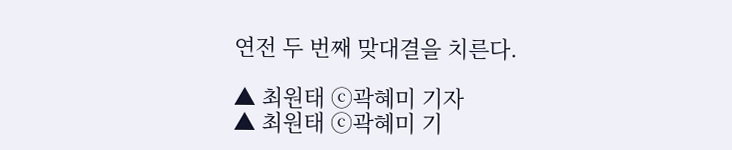연전 두 번째 맞대결을 치른다.

▲ 최원태 ⓒ곽혜미 기자
▲ 최원태 ⓒ곽혜미 기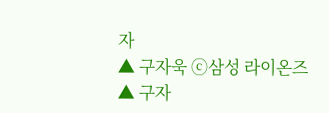자
▲ 구자욱 ⓒ삼성 라이온즈
▲ 구자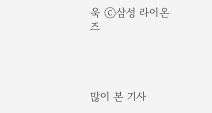욱 ⓒ삼성 라이온즈




많이 본 기사